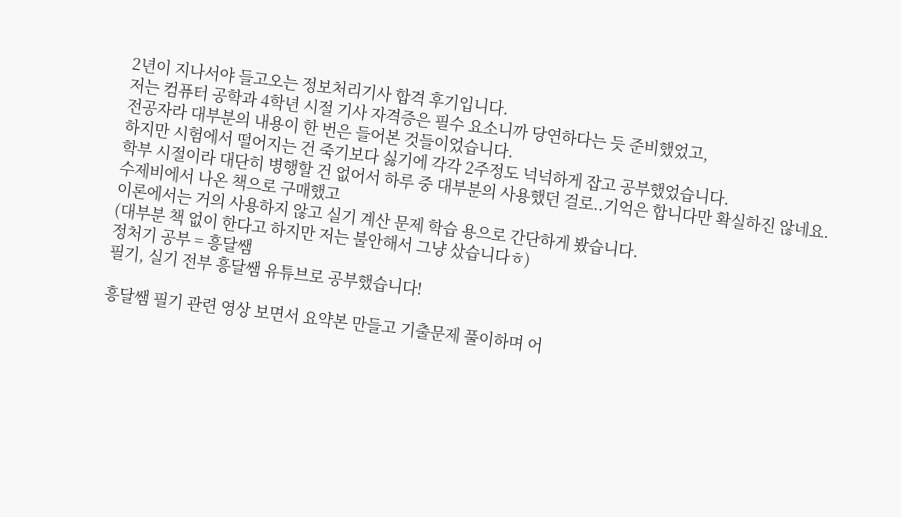2년이 지나서야 들고오는 정보처리기사 합격 후기입니다.
저는 컴퓨터 공학과 4학년 시절 기사 자격증은 필수 요소니까 당연하다는 듯 준비했었고,
전공자라 대부분의 내용이 한 번은 들어본 것들이었습니다.
하지만 시험에서 떨어지는 건 죽기보다 싫기에 각각 2주정도 넉넉하게 잡고 공부했었습니다.
학부 시절이라 대단히 병행할 건 없어서 하루 중 대부분의 사용했던 걸로..기억은 합니다만 확실하진 않네요.
수제비에서 나온 책으로 구매했고
이론에서는 거의 사용하지 않고 실기 계산 문제 학습 용으로 간단하게 봤습니다.
(대부분 책 없이 한다고 하지만 저는 불안해서 그냥 샀습니다ㅎ)
정처기 공부 = 흥달쌤
필기, 실기 전부 흥달쌤 유튜브로 공부했습니다!

흥달쌤 필기 관련 영상 보면서 요약본 만들고 기출문제 풀이하며 어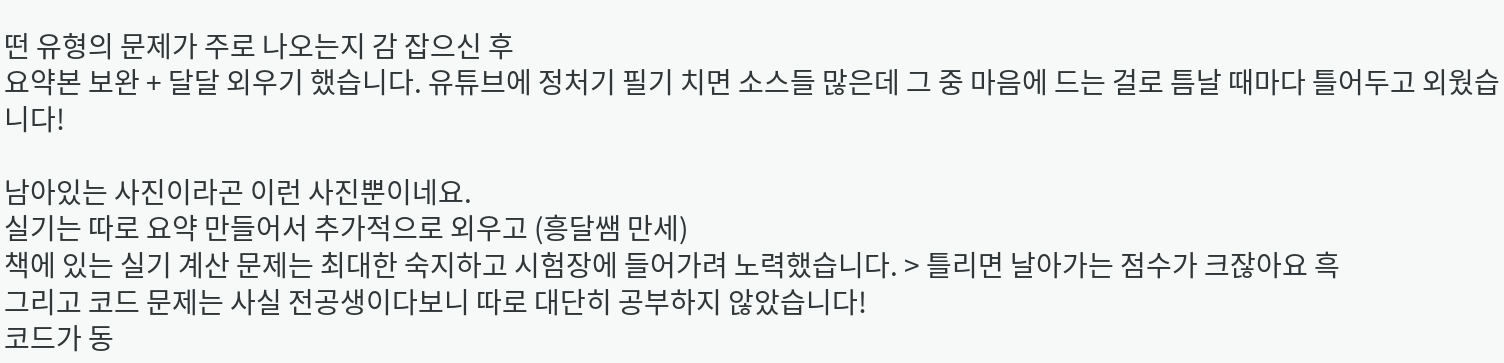떤 유형의 문제가 주로 나오는지 감 잡으신 후
요약본 보완 + 달달 외우기 했습니다. 유튜브에 정처기 필기 치면 소스들 많은데 그 중 마음에 드는 걸로 틈날 때마다 틀어두고 외웠습니다!

남아있는 사진이라곤 이런 사진뿐이네요.
실기는 따로 요약 만들어서 추가적으로 외우고 (흥달쌤 만세)
책에 있는 실기 계산 문제는 최대한 숙지하고 시험장에 들어가려 노력했습니다. > 틀리면 날아가는 점수가 크잖아요 흑
그리고 코드 문제는 사실 전공생이다보니 따로 대단히 공부하지 않았습니다!
코드가 동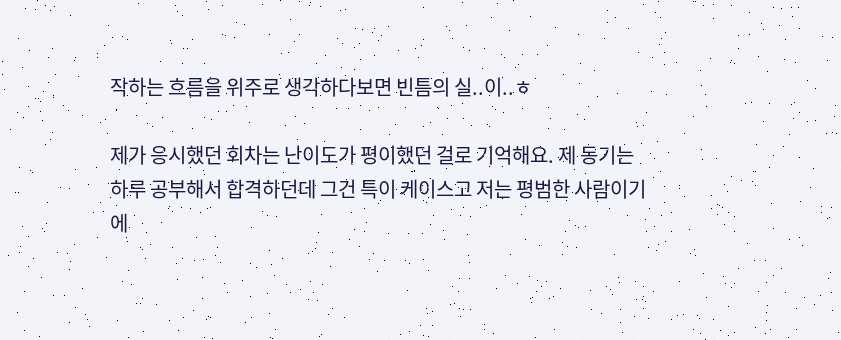작하는 흐름을 위주로 생각하다보면 빈틈의 실..이..ㅎ

제가 응시했던 회차는 난이도가 평이했던 걸로 기억해요. 제 동기는 하루 공부해서 합격하던데 그건 특이 케이스고 저는 평범한 사람이기에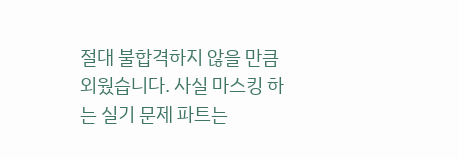절대 불합격하지 않을 만큼 외웠습니다. 사실 마스킹 하는 실기 문제 파트는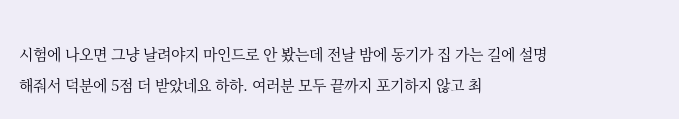시험에 나오면 그냥 날려야지 마인드로 안 봤는데 전날 밤에 동기가 집 가는 길에 설명해줘서 덕분에 5점 더 받았네요 하하. 여러분 모두 끝까지 포기하지 않고 최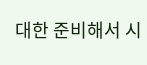대한 준비해서 시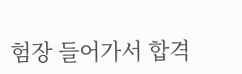험장 들어가서 합격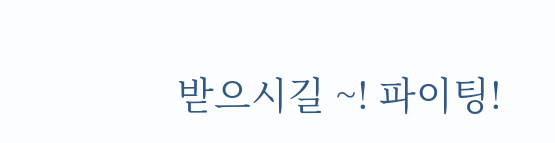받으시길 ~! 파이팅!